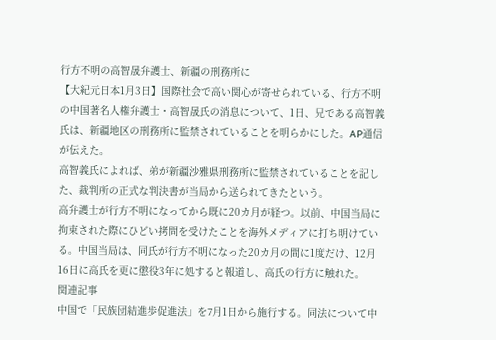行方不明の高智晟弁護士、新疆の刑務所に
【大紀元日本1月3日】国際社会で高い関心が寄せられている、行方不明の中国著名人権弁護士・高智晟氏の消息について、1日、兄である高智義氏は、新疆地区の刑務所に監禁されていることを明らかにした。AP通信が伝えた。
高智義氏によれば、弟が新疆沙雅県刑務所に監禁されていることを記した、裁判所の正式な判決書が当局から送られてきたという。
高弁護士が行方不明になってから既に20カ月が経つ。以前、中国当局に拘束された際にひどい拷問を受けたことを海外メディアに打ち明けている。中国当局は、同氏が行方不明になった20カ月の間に1度だけ、12月16日に高氏を更に懲役3年に処すると報道し、高氏の行方に触れた。
関連記事
中国で「民族団結進歩促進法」を7月1日から施行する。同法について中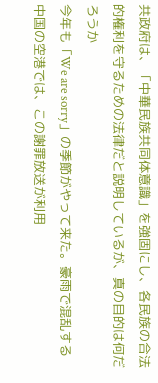共政府は、「中華民族共同体意識」を強固にし、各民族の合法的権利を守るための法律だと説明しているが、真の目的は何だろうか
今年も「We are sorry」の季節がやって来た。豪雨で混乱する中国の空港では、この謝罪放送が利用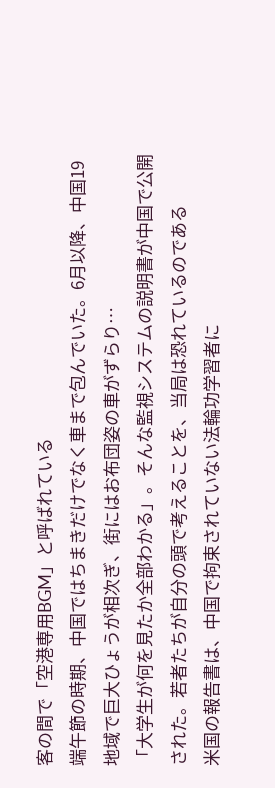客の間で「空港専用BGM」と呼ばれている
端午節の時期、中国ではちまきだけでなく車まで包んでいた。6月以降、中国19地域で巨大ひょうが相次ぎ、街にはお布団姿の車がずらり…
「大学生が何を見たか全部わかる」。そんな監視システムの説明書が中国で公開された。若者たちが自分の頭で考えることを、当局は恐れているのである
米国の報告書は、中国で拘束されていない法輪功学習者に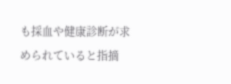も採血や健康診断が求められていると指摘